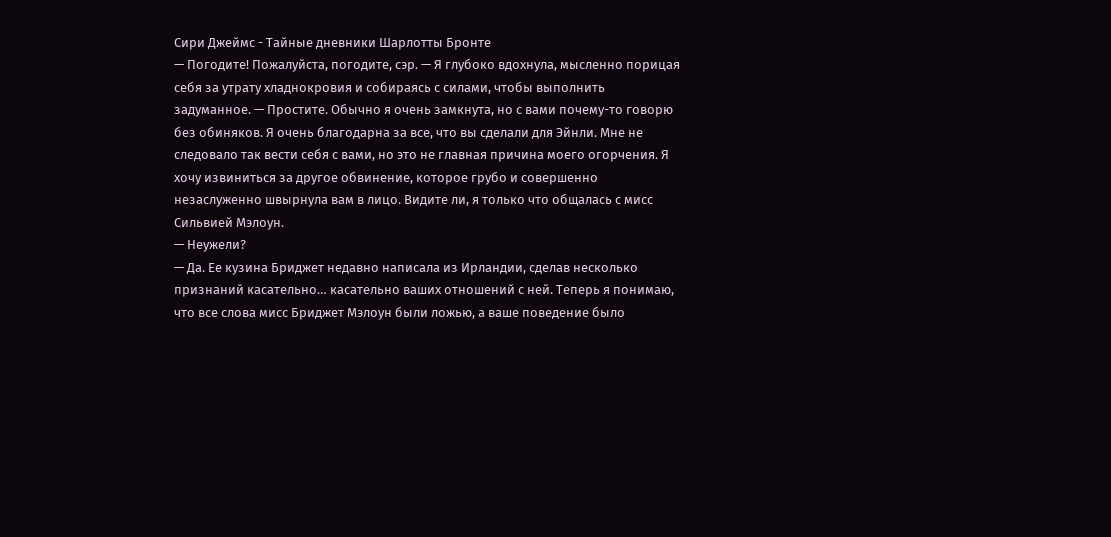Сири Джеймс - Тайные дневники Шарлотты Бронте
— Погодите! Пожалуйста, погодите, сэр. — Я глубоко вдохнула, мысленно порицая себя за утрату хладнокровия и собираясь с силами, чтобы выполнить задуманное. — Простите. Обычно я очень замкнута, но с вами почему-то говорю без обиняков. Я очень благодарна за все, что вы сделали для Эйнли. Мне не следовало так вести себя с вами, но это не главная причина моего огорчения. Я хочу извиниться за другое обвинение, которое грубо и совершенно незаслуженно швырнула вам в лицо. Видите ли, я только что общалась с мисс Сильвией Мэлоун.
— Неужели?
— Да. Ее кузина Бриджет недавно написала из Ирландии, сделав несколько признаний касательно… касательно ваших отношений с ней. Теперь я понимаю, что все слова мисс Бриджет Мэлоун были ложью, а ваше поведение было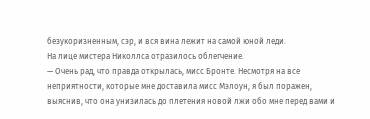безукоризненным, сэр, и вся вина лежит на самой юной леди.
На лице мистера Николлса отразилось облегчение.
— Очень рад, что правда открылась, мисс Бронте. Несмотря на все неприятности, которые мне доставила мисс Мэлоун, я был поражен, выяснив, что она унизилась до плетения новой лжи обо мне перед вами и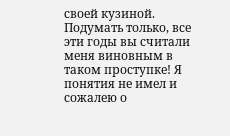своей кузиной. Подумать только, все эти годы вы считали меня виновным в таком проступке! Я понятия не имел и сожалею о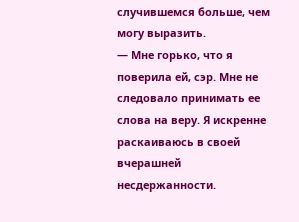случившемся больше, чем могу выразить.
— Мне горько, что я поверила ей, сэр. Мне не следовало принимать ее слова на веру. Я искренне раскаиваюсь в своей вчерашней несдержанности.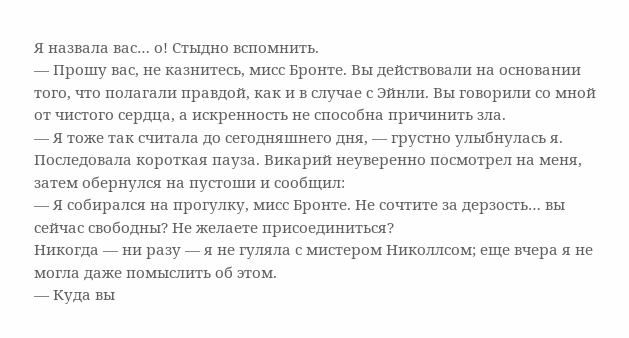Я назвала вас… о! Стыдно вспомнить.
— Прошу вас, не казнитесь, мисс Бронте. Вы действовали на основании того, что полагали правдой, как и в случае с Эйнли. Вы говорили со мной от чистого сердца, а искренность не способна причинить зла.
— Я тоже так считала до сегодняшнего дня, — грустно улыбнулась я.
Последовала короткая пауза. Викарий неуверенно посмотрел на меня, затем обернулся на пустоши и сообщил:
— Я собирался на прогулку, мисс Бронте. Не сочтите за дерзость… вы сейчас свободны? Не желаете присоединиться?
Никогда — ни разу — я не гуляла с мистером Николлсом; еще вчера я не могла даже помыслить об этом.
— Куда вы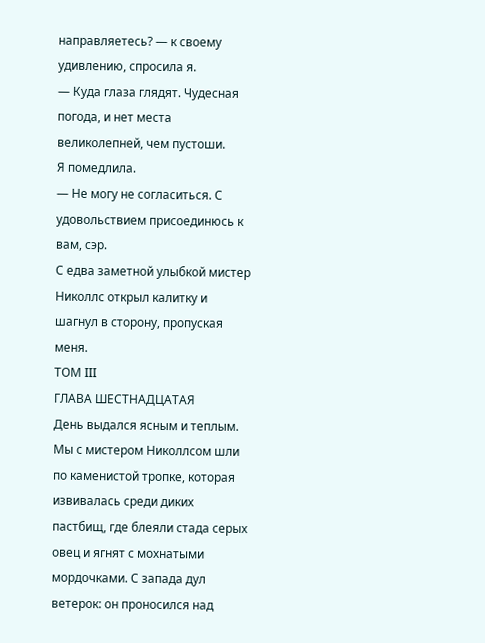направляетесь? — к своему удивлению, спросила я.
— Куда глаза глядят. Чудесная погода, и нет места великолепней, чем пустоши.
Я помедлила.
— Не могу не согласиться. С удовольствием присоединюсь к вам, сэр.
С едва заметной улыбкой мистер Николлс открыл калитку и шагнул в сторону, пропуская меня.
ТОМ III
ГЛАВА ШЕСТНАДЦАТАЯ
День выдался ясным и теплым. Мы с мистером Николлсом шли по каменистой тропке, которая извивалась среди диких пастбищ, где блеяли стада серых овец и ягнят с мохнатыми мордочками. С запада дул ветерок: он проносился над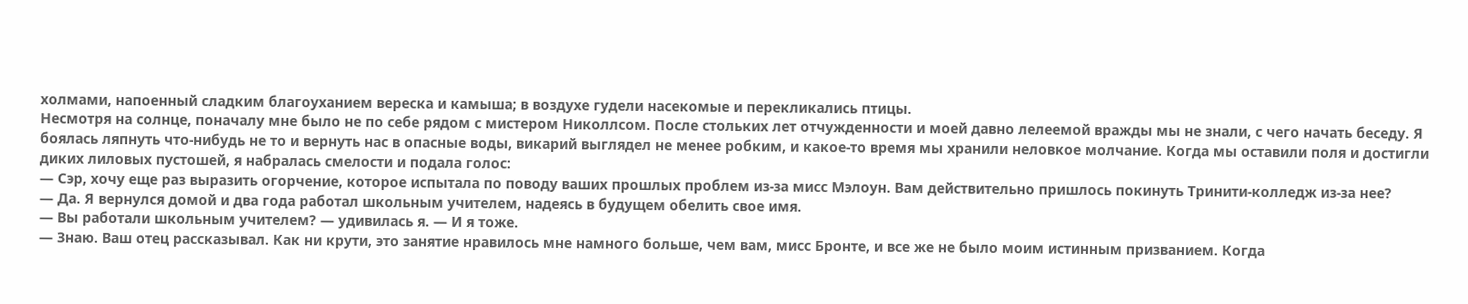холмами, напоенный сладким благоуханием вереска и камыша; в воздухе гудели насекомые и перекликались птицы.
Несмотря на солнце, поначалу мне было не по себе рядом с мистером Николлсом. После стольких лет отчужденности и моей давно лелеемой вражды мы не знали, с чего начать беседу. Я боялась ляпнуть что-нибудь не то и вернуть нас в опасные воды, викарий выглядел не менее робким, и какое-то время мы хранили неловкое молчание. Когда мы оставили поля и достигли диких лиловых пустошей, я набралась смелости и подала голос:
— Сэр, хочу еще раз выразить огорчение, которое испытала по поводу ваших прошлых проблем из-за мисс Мэлоун. Вам действительно пришлось покинуть Тринити-колледж из-за нее?
— Да. Я вернулся домой и два года работал школьным учителем, надеясь в будущем обелить свое имя.
— Вы работали школьным учителем? — удивилась я. — И я тоже.
— Знаю. Ваш отец рассказывал. Как ни крути, это занятие нравилось мне намного больше, чем вам, мисс Бронте, и все же не было моим истинным призванием. Когда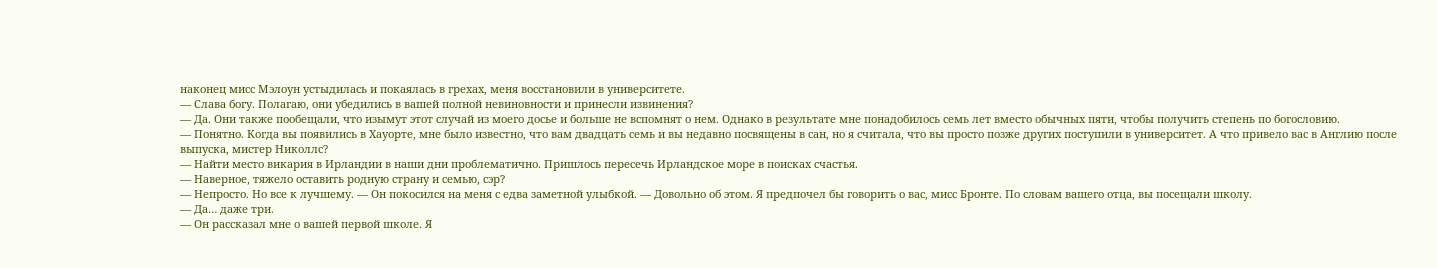наконец мисс Мэлоун устыдилась и покаялась в грехах, меня восстановили в университете.
— Слава богу. Полагаю, они убедились в вашей полной невиновности и принесли извинения?
— Да. Они также пообещали, что изымут этот случай из моего досье и больше не вспомнят о нем. Однако в результате мне понадобилось семь лет вместо обычных пяти, чтобы получить степень по богословию.
— Понятно. Когда вы появились в Хауорте, мне было известно, что вам двадцать семь и вы недавно посвящены в сан, но я считала, что вы просто позже других поступили в университет. А что привело вас в Англию после выпуска, мистер Николлс?
— Найти место викария в Ирландии в наши дни проблематично. Пришлось пересечь Ирландское море в поисках счастья.
— Наверное, тяжело оставить родную страну и семью, сэр?
— Непросто. Но все к лучшему. — Он покосился на меня с едва заметной улыбкой. — Довольно об этом. Я предпочел бы говорить о вас, мисс Бронте. По словам вашего отца, вы посещали школу.
— Да… даже три.
— Он рассказал мне о вашей первой школе. Я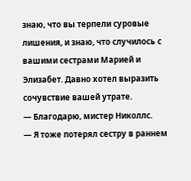знаю, что вы терпели суровые лишения, и знаю, что случилось с вашими сестрами Марией и Элизабет. Давно хотел выразить сочувствие вашей утрате.
— Благодарю, мистер Николлс.
— Я тоже потерял сестру в раннем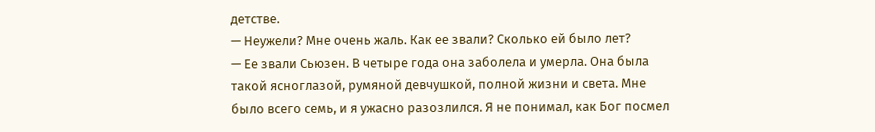детстве.
— Неужели? Мне очень жаль. Как ее звали? Сколько ей было лет?
— Ее звали Сьюзен. В четыре года она заболела и умерла. Она была такой ясноглазой, румяной девчушкой, полной жизни и света. Мне было всего семь, и я ужасно разозлился. Я не понимал, как Бог посмел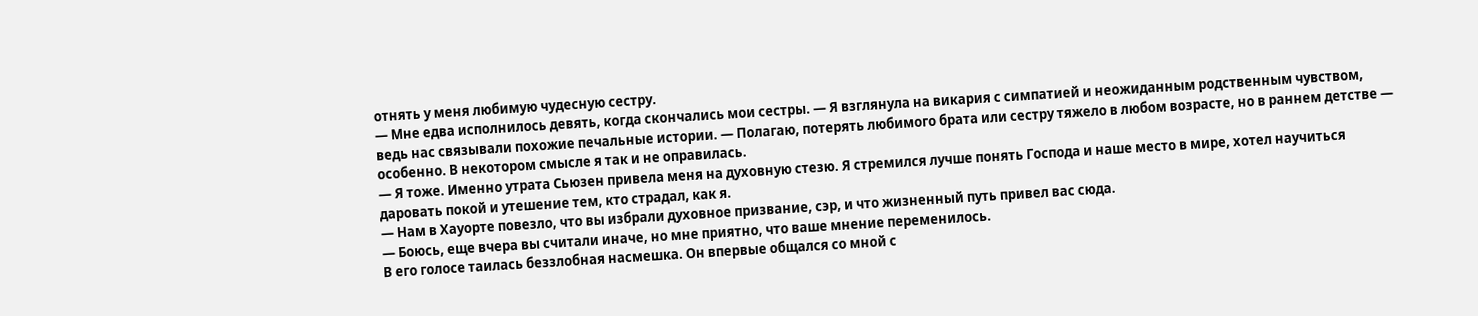отнять у меня любимую чудесную сестру.
— Мне едва исполнилось девять, когда скончались мои сестры. — Я взглянула на викария с симпатией и неожиданным родственным чувством, ведь нас связывали похожие печальные истории. — Полагаю, потерять любимого брата или сестру тяжело в любом возрасте, но в раннем детстве — особенно. В некотором смысле я так и не оправилась.
— Я тоже. Именно утрата Сьюзен привела меня на духовную стезю. Я стремился лучше понять Господа и наше место в мире, хотел научиться даровать покой и утешение тем, кто страдал, как я.
— Нам в Хауорте повезло, что вы избрали духовное призвание, сэр, и что жизненный путь привел вас сюда.
— Боюсь, еще вчера вы считали иначе, но мне приятно, что ваше мнение переменилось.
В его голосе таилась беззлобная насмешка. Он впервые общался со мной с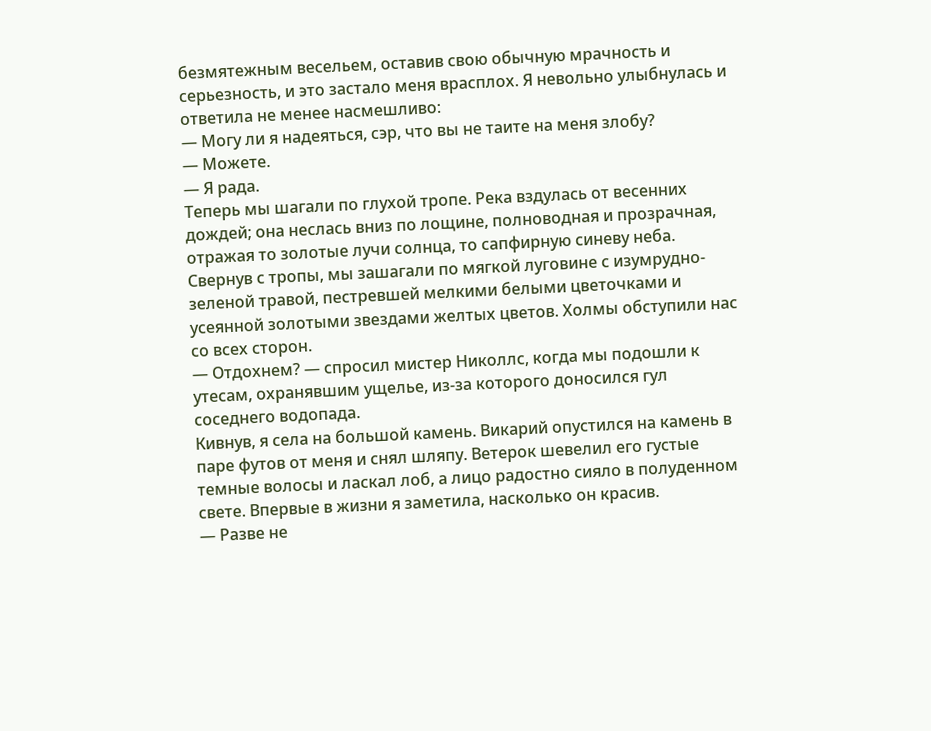безмятежным весельем, оставив свою обычную мрачность и серьезность, и это застало меня врасплох. Я невольно улыбнулась и ответила не менее насмешливо:
— Могу ли я надеяться, сэр, что вы не таите на меня злобу?
— Можете.
— Я рада.
Теперь мы шагали по глухой тропе. Река вздулась от весенних дождей; она неслась вниз по лощине, полноводная и прозрачная, отражая то золотые лучи солнца, то сапфирную синеву неба. Свернув с тропы, мы зашагали по мягкой луговине с изумрудно-зеленой травой, пестревшей мелкими белыми цветочками и усеянной золотыми звездами желтых цветов. Холмы обступили нас со всех сторон.
— Отдохнем? — спросил мистер Николлс, когда мы подошли к утесам, охранявшим ущелье, из-за которого доносился гул соседнего водопада.
Кивнув, я села на большой камень. Викарий опустился на камень в паре футов от меня и снял шляпу. Ветерок шевелил его густые темные волосы и ласкал лоб, а лицо радостно сияло в полуденном свете. Впервые в жизни я заметила, насколько он красив.
— Разве не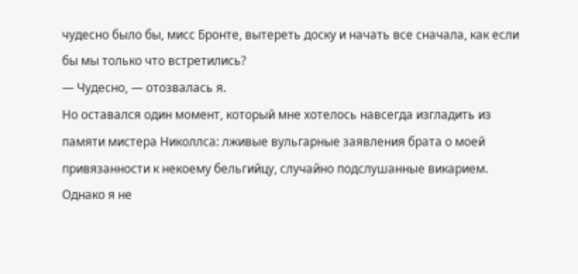чудесно было бы, мисс Бронте, вытереть доску и начать все сначала, как если бы мы только что встретились?
— Чудесно, — отозвалась я.
Но оставался один момент, который мне хотелось навсегда изгладить из памяти мистера Николлса: лживые вульгарные заявления брата о моей привязанности к некоему бельгийцу, случайно подслушанные викарием. Однако я не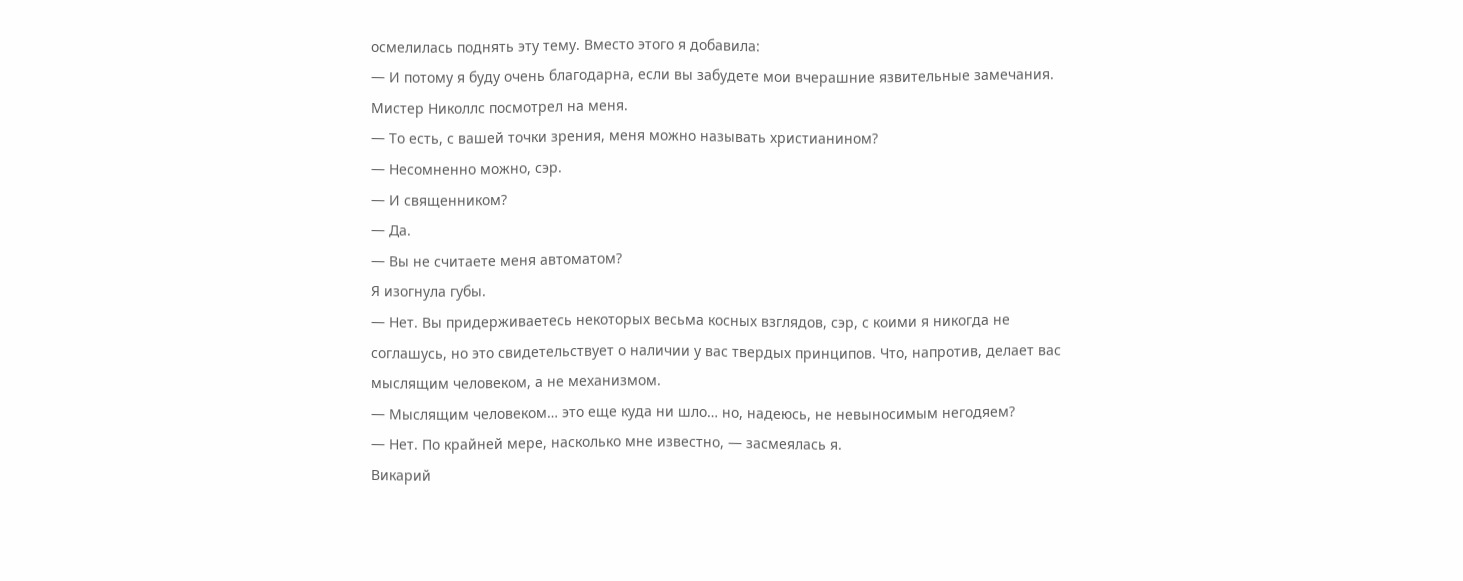осмелилась поднять эту тему. Вместо этого я добавила:
— И потому я буду очень благодарна, если вы забудете мои вчерашние язвительные замечания.
Мистер Николлс посмотрел на меня.
— То есть, с вашей точки зрения, меня можно называть христианином?
— Несомненно можно, сэр.
— И священником?
— Да.
— Вы не считаете меня автоматом?
Я изогнула губы.
— Нет. Вы придерживаетесь некоторых весьма косных взглядов, сэр, с коими я никогда не соглашусь, но это свидетельствует о наличии у вас твердых принципов. Что, напротив, делает вас мыслящим человеком, а не механизмом.
— Мыслящим человеком… это еще куда ни шло… но, надеюсь, не невыносимым негодяем?
— Нет. По крайней мере, насколько мне известно, — засмеялась я.
Викарий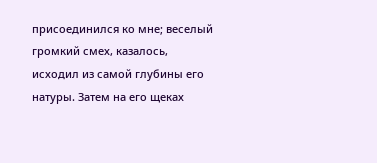присоединился ко мне; веселый громкий смех, казалось, исходил из самой глубины его натуры. Затем на его щеках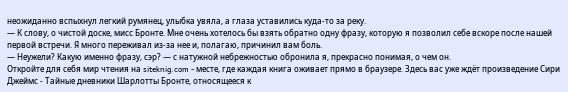неожиданно вспыхнул легкий румянец, улыбка увяла, а глаза уставились куда-то за реку.
— К слову, о чистой доске, мисс Бронте. Мне очень хотелось бы взять обратно одну фразу, которую я позволил себе вскоре после нашей первой встречи. Я много переживал из-за нее и, полагаю, причинил вам боль.
— Неужели? Какую именно фразу, сэр? — с натужной небрежностью обронила я, прекрасно понимая, о чем он.
Откройте для себя мир чтения на siteknig.com - месте, где каждая книга оживает прямо в браузере. Здесь вас уже ждёт произведение Сири Джеймс - Тайные дневники Шарлотты Бронте, относящееся к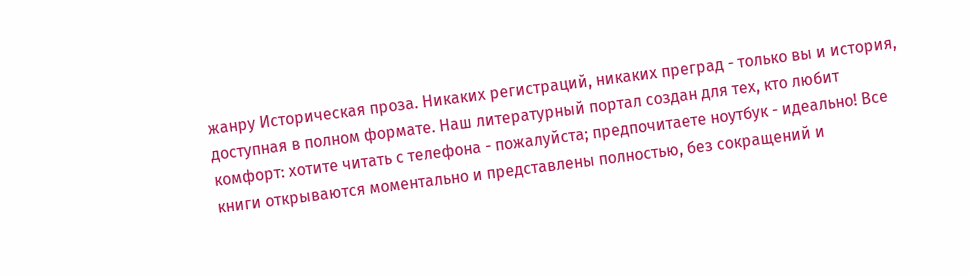жанру Историческая проза. Никаких регистраций, никаких преград - только вы и история, доступная в полном формате. Наш литературный портал создан для тех, кто любит комфорт: хотите читать с телефона - пожалуйста; предпочитаете ноутбук - идеально! Все книги открываются моментально и представлены полностью, без сокращений и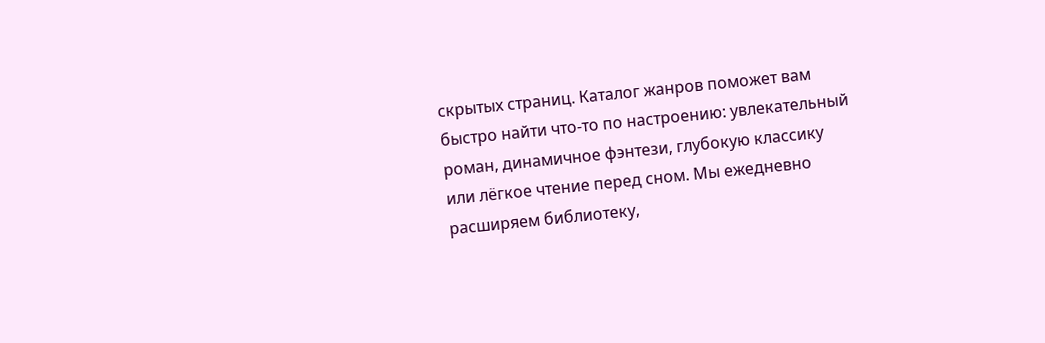скрытых страниц. Каталог жанров поможет вам быстро найти что-то по настроению: увлекательный роман, динамичное фэнтези, глубокую классику или лёгкое чтение перед сном. Мы ежедневно расширяем библиотеку,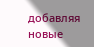добавляя новые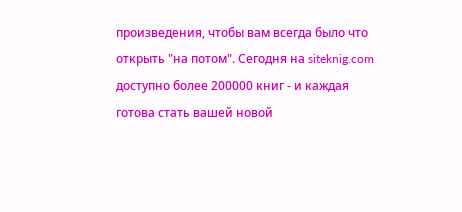произведения, чтобы вам всегда было что открыть "на потом". Сегодня на siteknig.com доступно более 200000 книг - и каждая готова стать вашей новой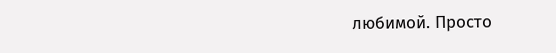любимой. Просто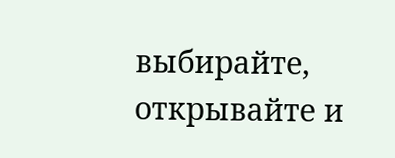выбирайте, открывайте и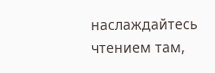наслаждайтесь чтением там,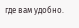где вам удобно.